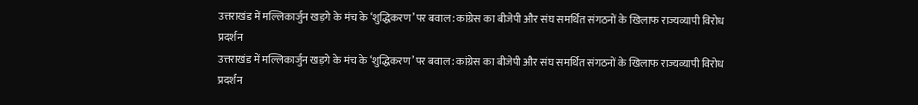उत्तराखंड में मल्लिकार्जुन खड़गे के मंच के ‘शुद्धिकरण’ पर बवाल: कांग्रेस का बीजेपी और संघ समर्थित संगठनों के खिलाफ राज्यव्यापी विरोध प्रदर्शन
उत्तराखंड में मल्लिकार्जुन खड़गे के मंच के ‘शुद्धिकरण’ पर बवाल: कांग्रेस का बीजेपी और संघ समर्थित संगठनों के खिलाफ राज्यव्यापी विरोध प्रदर्शन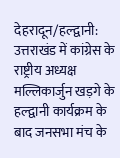देहरादून/हल्द्वानी: उत्तराखंड में कांग्रेस के राष्ट्रीय अध्यक्ष मल्लिकार्जुन खड़गे के हल्द्वानी कार्यक्रम के बाद जनसभा मंच के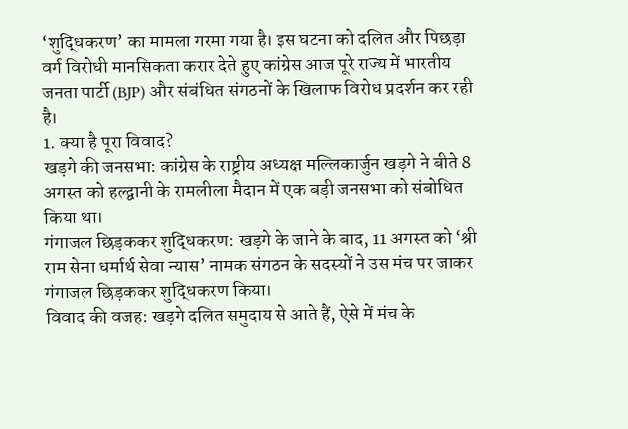‘शुद्धिकरण’ का मामला गरमा गया है। इस घटना को दलित और पिछड़ा वर्ग विरोधी मानसिकता करार देते हुए कांग्रेस आज पूरे राज्य में भारतीय जनता पार्टी (BJP) और संबंधित संगठनों के खिलाफ विरोध प्रदर्शन कर रही है।
1. क्या है पूरा विवाद?
खड़गे की जनसभा: कांग्रेस के राष्ट्रीय अध्यक्ष मल्लिकार्जुन खड़गे ने बीते 8 अगस्त को हल्द्वानी के रामलीला मैदान में एक बड़ी जनसभा को संबोधित किया था।
गंगाजल छिड़ककर शुद्धिकरण: खड़गे के जाने के बाद, 11 अगस्त को ‘श्री राम सेना धर्मार्थ सेवा न्यास’ नामक संगठन के सदस्यों ने उस मंच पर जाकर गंगाजल छिड़ककर शुद्धिकरण किया।
विवाद की वजह: खड़गे दलित समुदाय से आते हैं, ऐसे में मंच के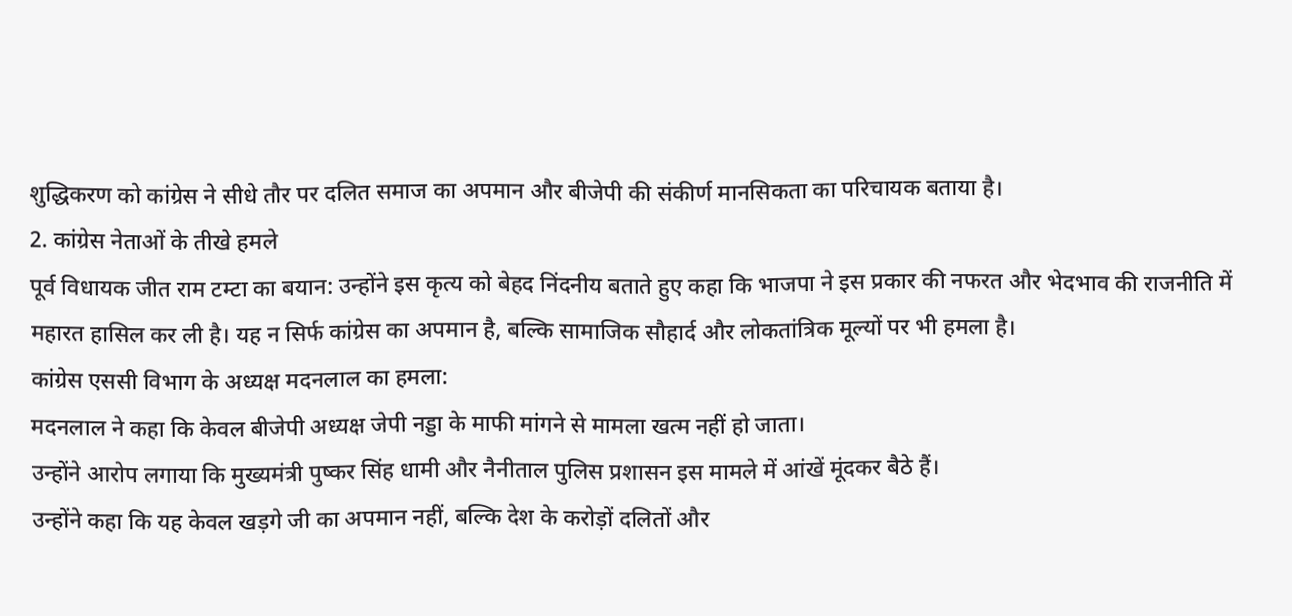शुद्धिकरण को कांग्रेस ने सीधे तौर पर दलित समाज का अपमान और बीजेपी की संकीर्ण मानसिकता का परिचायक बताया है।
2. कांग्रेस नेताओं के तीखे हमले
पूर्व विधायक जीत राम टम्टा का बयान: उन्होंने इस कृत्य को बेहद निंदनीय बताते हुए कहा कि भाजपा ने इस प्रकार की नफरत और भेदभाव की राजनीति में महारत हासिल कर ली है। यह न सिर्फ कांग्रेस का अपमान है, बल्कि सामाजिक सौहार्द और लोकतांत्रिक मूल्यों पर भी हमला है।
कांग्रेस एससी विभाग के अध्यक्ष मदनलाल का हमला:
मदनलाल ने कहा कि केवल बीजेपी अध्यक्ष जेपी नड्डा के माफी मांगने से मामला खत्म नहीं हो जाता।
उन्होंने आरोप लगाया कि मुख्यमंत्री पुष्कर सिंह धामी और नैनीताल पुलिस प्रशासन इस मामले में आंखें मूंदकर बैठे हैं।
उन्होंने कहा कि यह केवल खड़गे जी का अपमान नहीं, बल्कि देश के करोड़ों दलितों और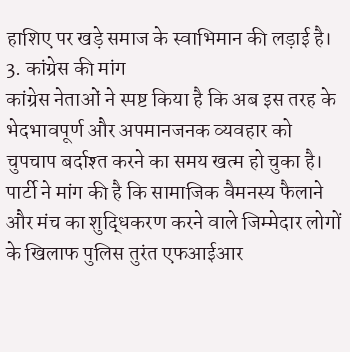हाशिए पर खड़े समाज के स्वाभिमान की लड़ाई है।
3. कांग्रेस की मांग
कांग्रेस नेताओं ने स्पष्ट किया है कि अब इस तरह के भेदभावपूर्ण और अपमानजनक व्यवहार को चुपचाप बर्दाश्त करने का समय खत्म हो चुका है। पार्टी ने मांग की है कि सामाजिक वैमनस्य फैलाने और मंच का शुद्धिकरण करने वाले जिम्मेदार लोगों के खिलाफ पुलिस तुरंत एफआईआर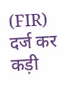(FIR) दर्ज कर कड़ी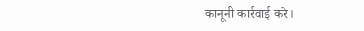कानूनी कार्रवाई करे।